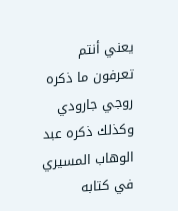يعني أنتم تعرفون ما ذكره روجي جارودي وكذلك ذكره عبد الوهاب المسيري في كتابه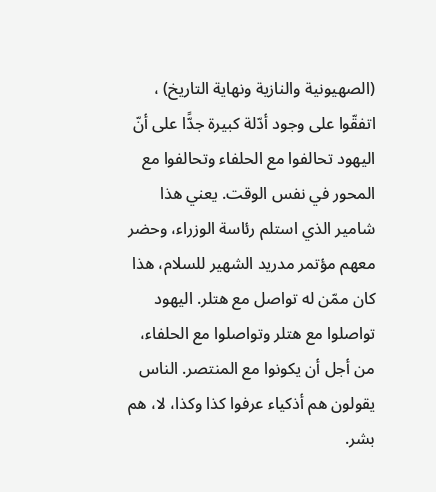(الصهيونية والنازية ونهاية التاريخ) ، اتفقّوا على وجود أدّلة كبيرة جدًّا على أنّ اليهود تحالفوا مع الحلفاء وتحالفوا مع المحور في نفس الوقت. يعني هذا شامير الذي استلم رئاسة الوزراء، وحضر معهم مؤتمر مدريد الشهير للسلام، هذا كان ممّن له تواصل مع هتلر. اليهود تواصلوا مع هتلر وتواصلوا مع الحلفاء، من أجل أن يكونوا مع المنتصر. الناس يقولون هم أذكياء عرفوا كذا وكذا، لا، هم بشر.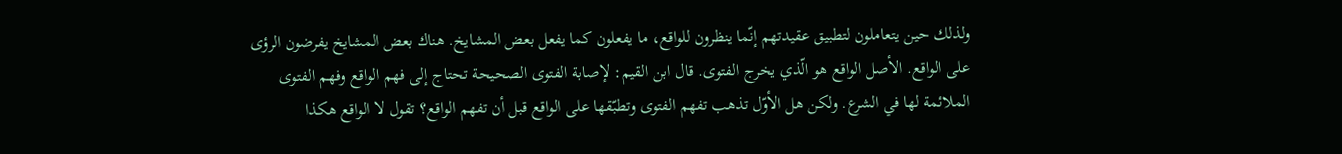ولذلك حين يتعاملون لتطبيق عقيدتهم إنّما ينظرون للواقع، ما يفعلون كما يفعل بعض المشايخ. هناك بعض المشايخ يفرضون الرؤى على الواقع. الأصل الواقع هو الّذي يخرج الفتوى. قال ابن القيم: لإصابة الفتوى الصحيحة تحتاج إلى فهم الواقع وفهم الفتوى الملائمة لها في الشرع. ولكن هل الأوّل تذهب تفهم الفتوى وتطبّقها على الواقع قبل أن تفهم الواقع؟ تقول لا الواقع هكذا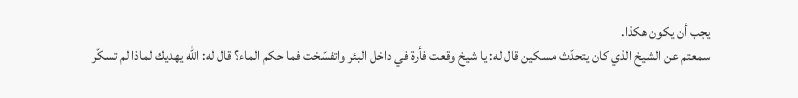يجب أن يكون هكذا.
سمعتم عن الشيخ الذي كان يتحدّث مسكين قال له: يا شيخ وقعت فأرة في داخل البئر واتفسّخت فما حكم الماء؟ قال له: الله يهديك لماذا لم تسكّر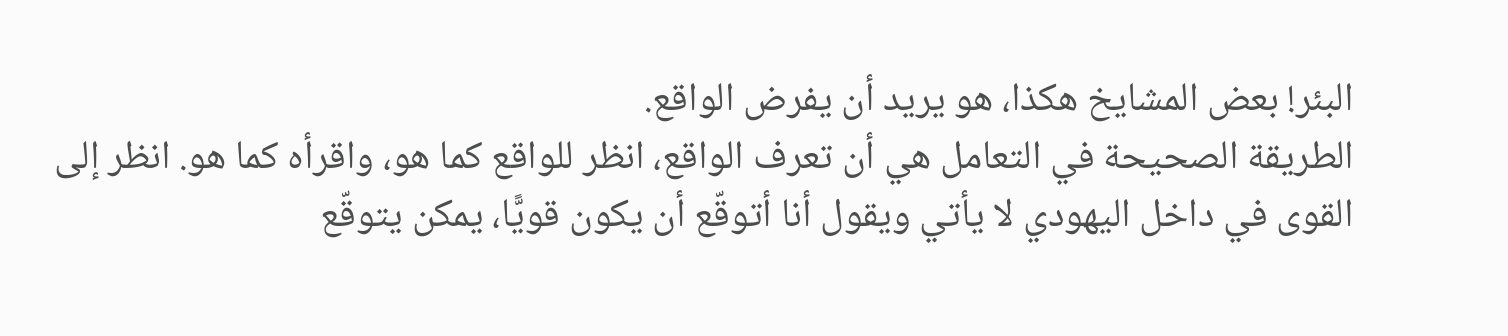البئر! بعض المشايخ هكذا، هو يريد أن يفرض الواقع.
الطريقة الصحيحة في التعامل هي أن تعرف الواقع، انظر للواقع كما هو، واقرأه كما هو. انظر إلى القوى في داخل اليهودي لا يأتي ويقول أنا أتوقّع أن يكون قويًّا، يمكن يتوقّع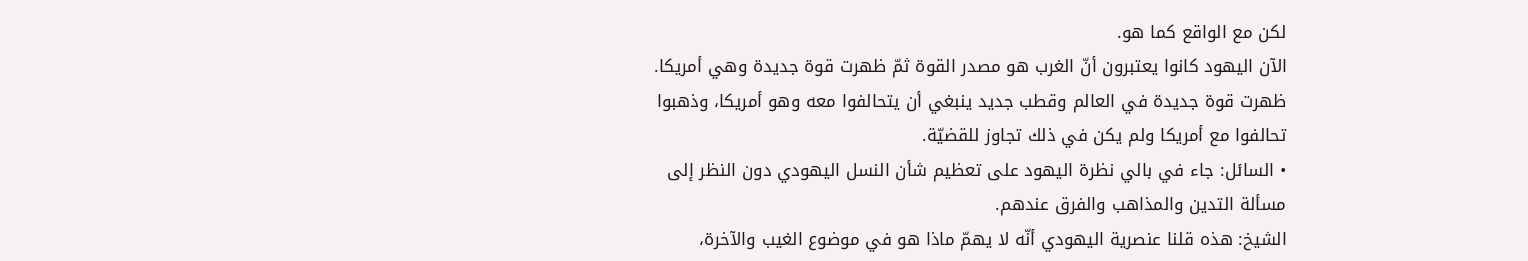لكن مع الواقع كما هو.
الآن اليهود كانوا يعتبرون أنّ الغرب هو مصدر القوة ثمّ ظهرت قوة جديدة وهي أمريكا. ظهرت قوة جديدة في العالم وقطب جديد ينبغي أن يتحالفوا معه وهو أمريكا، وذهبوا تحالفوا مع أمريكا ولم يكن في ذلك تجاوز للقضيّة.
• السائل: جاء في بالي نظرة اليهود على تعظيم شأن النسل اليهودي دون النظر إلى مسألة التدين والمذاهب والفرق عندهم.
الشيخ: هذه قلنا عنصرية اليهودي أنّه لا يهمّ ماذا هو في موضوع الغيب والآخرة،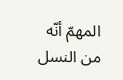المهمّ أنّه من النسل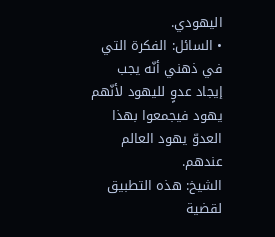اليهودي.
• السائل: الفكرة التي في ذهني أنّه يجب إيجاد عدوٍ لليهود لأنّهم يهود فيجمعوا بهذا العدوّ يهود العالم عندهم.
الشيخ: هذه التطبيق لقضية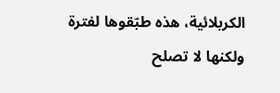الكربلائية، هذه طبّقوها لفترة ولكنها لا تصلح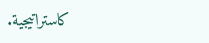كاستراتيجية.